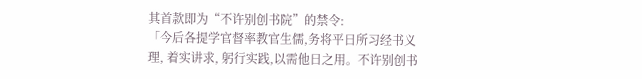其首款即为“不许别创书院”的禁令:
「今后各提学官督率教官生儒,务将平日所习经书义理, 着实讲求, 躬行实践,以需他日之用。不许别创书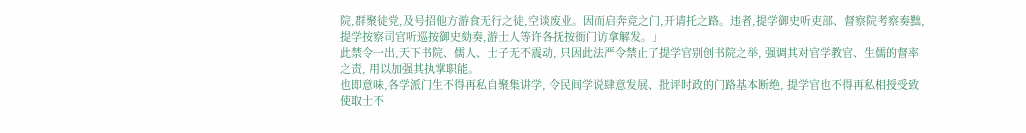院,群聚徒党,及号招他方游食无行之徒,空谈废业。因而启奔竞之门,开请托之路。违者,提学御史听吏部、督察院考察奏黜,提学按察司官听巡按御史劾奏,游士人等许各抚按衙门访拿解发。」
此禁令一出,天下书院、儒人、士子无不震动, 只因此法严令禁止了提学官别创书院之举, 强调其对官学教官、生儒的督率之责, 用以加强其执掌职能。
也即意味,各学派门生不得再私自聚集讲学, 令民间学说肆意发展、批评时政的门路基本断绝, 提学官也不得再私相授受致使取士不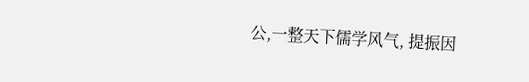公,一整天下儒学风气, 提振因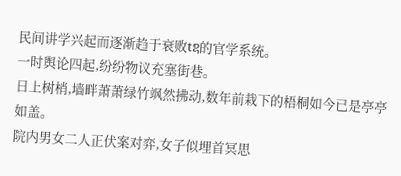民间讲学兴起而逐渐趋于衰败tຊ的官学系统。
一时舆论四起,纷纷物议充塞街巷。
日上树梢,墙畔萧萧绿竹飒然拂动,数年前栽下的梧桐如今已是亭亭如盖。
院内男女二人正伏案对弈,女子似埋首冥思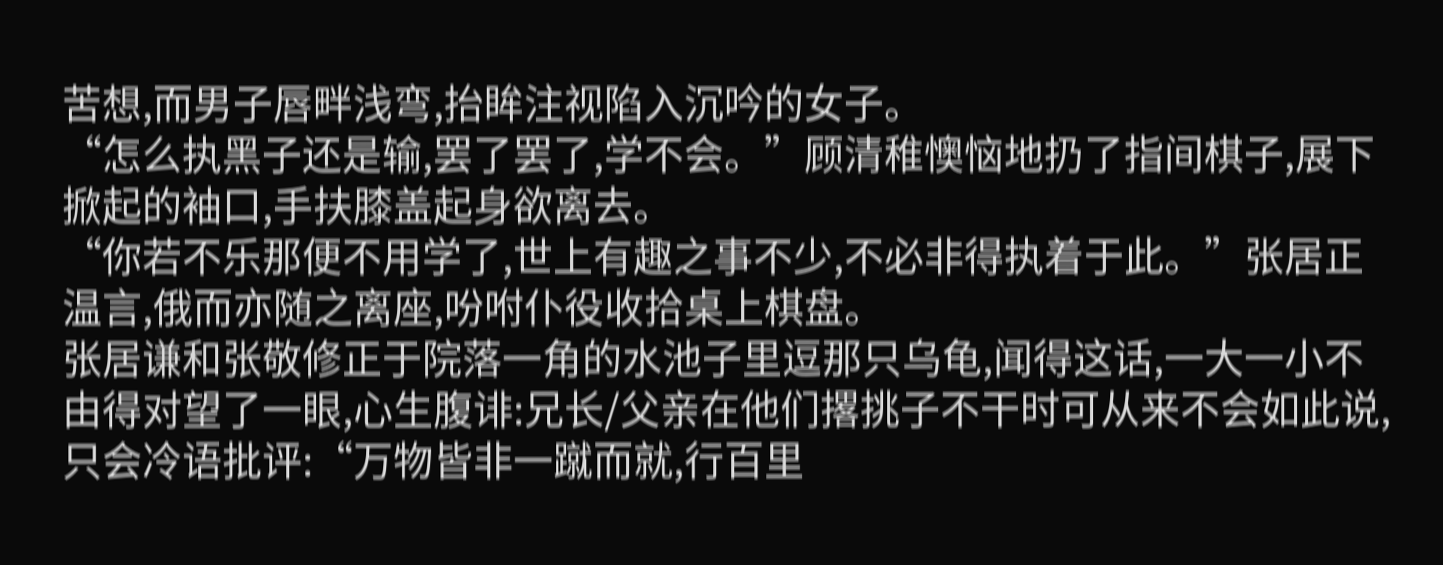苦想,而男子唇畔浅弯,抬眸注视陷入沉吟的女子。
“怎么执黑子还是输,罢了罢了,学不会。”顾清稚懊恼地扔了指间棋子,展下掀起的袖口,手扶膝盖起身欲离去。
“你若不乐那便不用学了,世上有趣之事不少,不必非得执着于此。”张居正温言,俄而亦随之离座,吩咐仆役收拾桌上棋盘。
张居谦和张敬修正于院落一角的水池子里逗那只乌龟,闻得这话,一大一小不由得对望了一眼,心生腹诽:兄长/父亲在他们撂挑子不干时可从来不会如此说,只会冷语批评:“万物皆非一蹴而就,行百里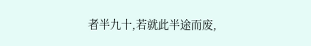者半九十,若就此半途而废,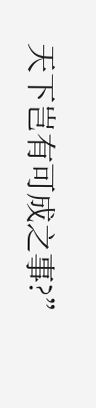天下岂有可成之事?”